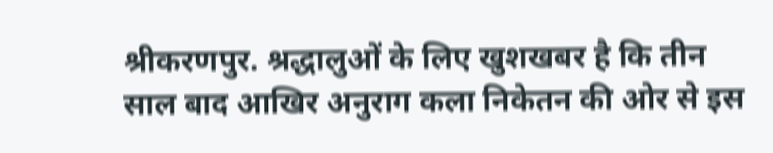श्रीकरणपुर. श्रद्धालुओं के लिए खुशखबर है कि तीन साल बाद आखिर अनुराग कला निकेतन की ओर से इस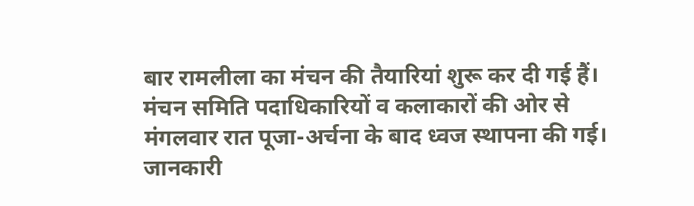बार रामलीला का मंचन की तैयारियां शुरू कर दी गई हैं। मंचन समिति पदाधिकारियों व कलाकारों की ओर से मंगलवार रात पूजा-अर्चना के बाद ध्वज स्थापना की गई।
जानकारी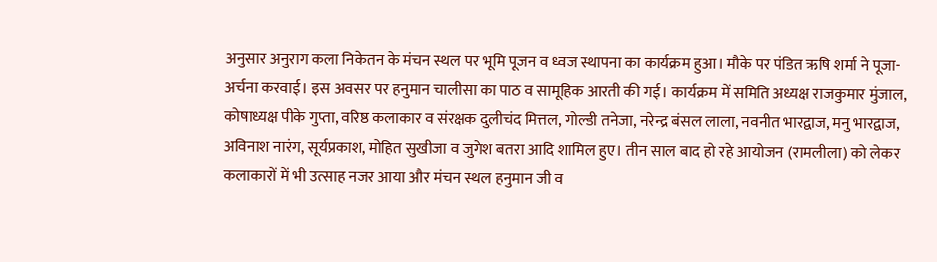अनुसार अनुराग कला निकेतन के मंचन स्थल पर भूमि पूजन व ध्वज स्थापना का कार्यक्रम हुआ। मौके पर पंडित ऋषि शर्मा ने पूजा-अर्चना करवाई। इस अवसर पर हनुमान चालीसा का पाठ व सामूहिक आरती की गई। कार्यक्रम में समिति अध्यक्ष राजकुमार मुंजाल, कोषाध्यक्ष पीके गुप्ता, वरिष्ठ कलाकार व संरक्षक दुलीचंद मित्तल, गोल्डी तनेजा, नरेन्द्र बंसल लाला, नवनीत भारद्वाज, मनु भारद्वाज, अविनाश नारंग, सूर्यप्रकाश, मोहित सुखीजा व जुगेश बतरा आदि शामिल हुए। तीन साल बाद हो रहे आयोजन (रामलीला) को लेकर कलाकारों में भी उत्साह नजर आया और मंचन स्थल हनुमान जी व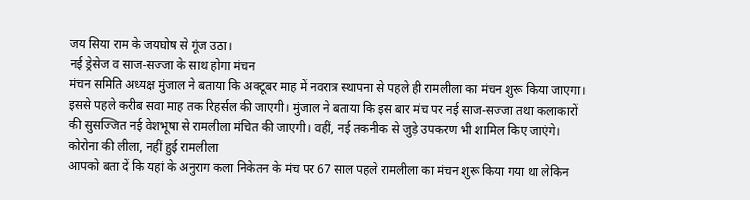जय सिया राम के जयघोष से गूंज उठा।
नई ड्रेसेज व साज-सज्जा के साथ होगा मंचन
मंचन समिति अध्यक्ष मुंजाल ने बताया कि अक्टूबर माह में नवरात्र स्थापना से पहले ही रामलीला का मंचन शुरू किया जाएगा। इससे पहले करीब सवा माह तक रिहर्सल की जाएगी। मुंजाल ने बताया कि इस बार मंच पर नई साज-सज्जा तथा कलाकारों की सुसज्जित नई वेशभूषा से रामलीला मंचित की जाएगी। वहीं, नई तकनीक से जुड़े उपकरण भी शामिल किए जाएंगे।
कोरोना की लीला, नहीं हुई रामलीला
आपको बता दें कि यहां के अनुराग कला निकेतन के मंच पर 67 साल पहले रामलीला का मंचन शुरू किया गया था लेकिन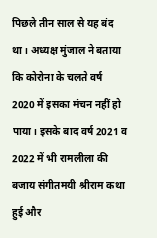पिछले तीन साल से यह बंद था। अध्यक्ष मुंजाल ने बताया कि कोरोना के चलते वर्ष 2020 में इसका मंचन नहीं हो पाया। इसके बाद वर्ष 2021 व 2022 में भी रामलीला की बजाय संगीतमयी श्रीराम कथा हुई और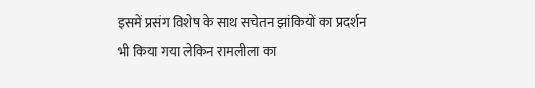इसमें प्रसंग विशेष के साथ सचेतन झांकियों का प्रदर्शन भी किया गया लेकिन रामलीला का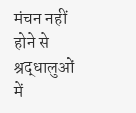मंचन नहीं होने से श्रद्धालुओं में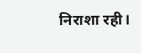निराशा रही।